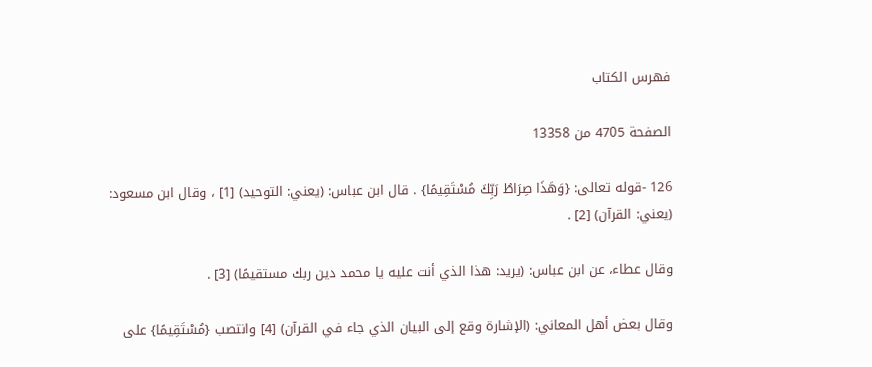فهرس الكتاب

الصفحة 4705 من 13358

126 -قوله تعالى: {وَهَذَا صِرَاطُ رَبِّكَ مُسْتَقِيمًا} . قال ابن عباس: (يعني: التوحيد) [1] ، وقال ابن مسعود: (يعني: القرآن) [2] .

وقال عطاء، عن ابن عباس: (يريد: هذا الذي أنت عليه يا محمد دين ربك مستقيمًا) [3] .

وقال بعض أهل المعاني: (الإشارة وقع إلى البيان الذي جاء في القرآن) [4] وانتصب {مُسْتَقِيمًا} على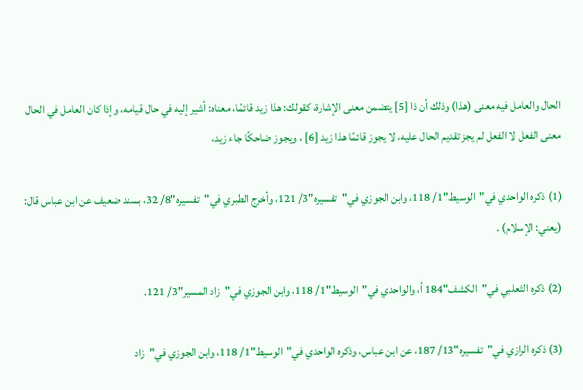الحال والعامل فيه معنى (هذا) وذلك أن ذا [5] يتضمن معنى الإشارة، كقولك: هذا زيد قائمًا، معناه: أشير إليه في حال قيامه، وإذا كان العامل في الحال معنى الفعل لا الفعل لم يجز تقديم الحال عليه، لا يجوز قائمًا هذا زيد [6] ، ويجوز ضاحكًا جاء زيد،

(1) ذكره الواحدي في"الوسيط"1/ 118، وابن الجوزي في"تفسيره"3/ 121، وأخرج الطبري في"تفسيره"8/ 32، بسند ضعيف عن ابن عباس قال: (يعني: الإسلام) .

(2) ذكره الثعلبي في"الكشف"184 أ، والواحدي في"الوسيط"1/ 118، وابن الجوزي في"زاد المسير"3/ 121.

(3) ذكره الرازي في"تفسيره"13/ 187، عن ابن عباس، وذكره الواحدي في"الوسيط"1/ 118، وابن الجوزي في"زاد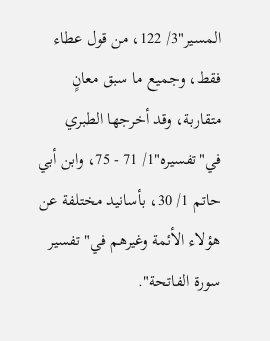المسير"3/ 122، من قول عطاء فقط، وجميع ما سبق معانٍ متقاربة، وقد أخرجها الطبري في"تفسيره"1/ 71 - 75، وابن أبي حاتم 1/ 30، بأسانيد مختلفة عن هؤلاء الأئمة وغيرهم في"تفسير سورة الفاتحة".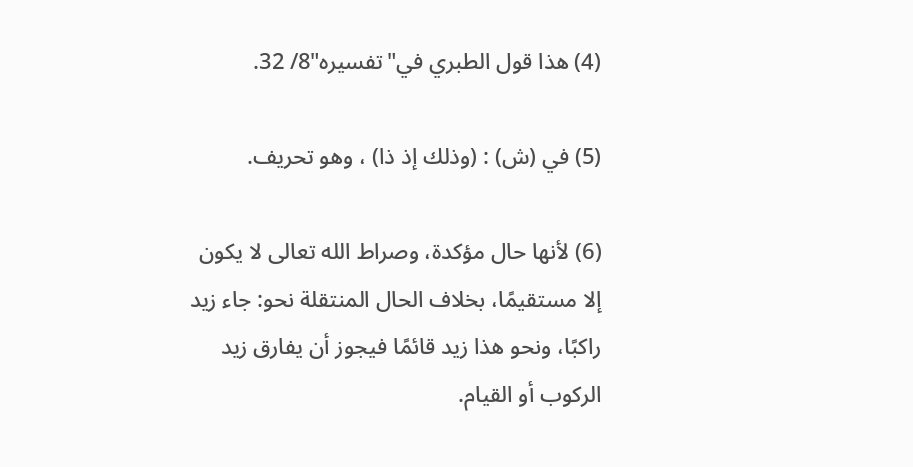(4) هذا قول الطبري في"تفسيره"8/ 32.

(5) في (ش) : (وذلك إذ ذا) ، وهو تحريف.

(6) لأنها حال مؤكدة، وصراط الله تعالى لا يكون إلا مستقيمًا، بخلاف الحال المنتقلة نحو: جاء زيد راكبًا، ونحو هذا زيد قائمًا فيجوز أن يفارق زيد الركوب أو القيام.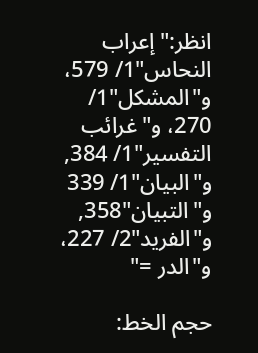انظر:"إعراب النحاس"1/ 579، و"المشكل"1/ 270، و"غرائب التفسير"1/ 384, و"البيان"1/ 339 و"التبيان"358, و"الفريد"2/ 227، و"الدر ="

حجم الخط: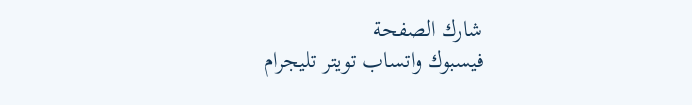شارك الصفحة
فيسبوك واتساب تويتر تليجرام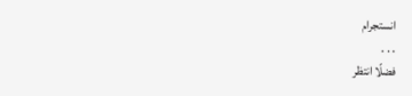انستجرام
. . .
فضلًا انتظر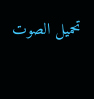تحميل الصوت